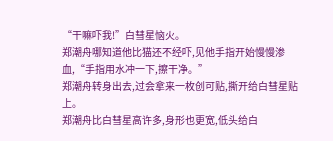“干嘛吓我!”白彗星恼火。
郑潮舟哪知道他比猫还不经吓,见他手指开始慢慢渗血,“手指用水冲一下,擦干净。”
郑潮舟转身出去,过会拿来一枚创可贴,撕开给白彗星贴上。
郑潮舟比白彗星高许多,身形也更宽,低头给白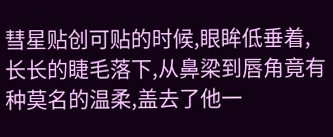彗星贴创可贴的时候,眼眸低垂着,长长的睫毛落下,从鼻梁到唇角竟有种莫名的温柔,盖去了他一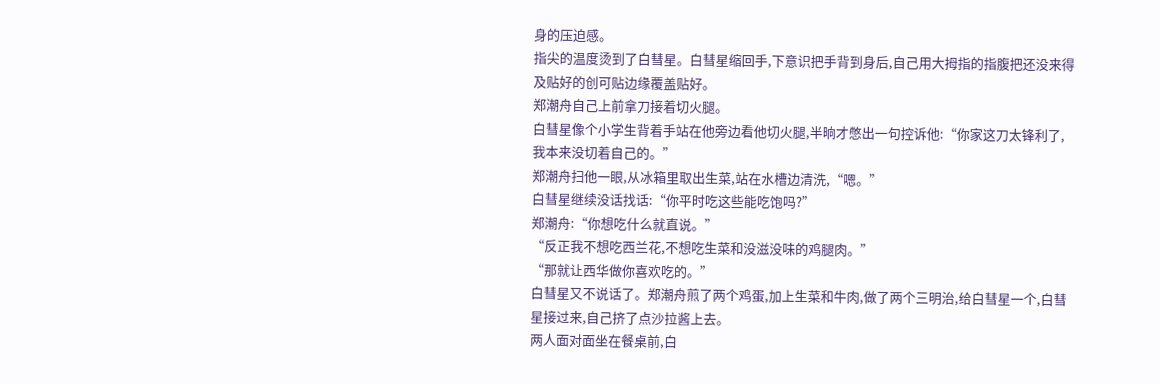身的压迫感。
指尖的温度烫到了白彗星。白彗星缩回手,下意识把手背到身后,自己用大拇指的指腹把还没来得及贴好的创可贴边缘覆盖贴好。
郑潮舟自己上前拿刀接着切火腿。
白彗星像个小学生背着手站在他旁边看他切火腿,半晌才憋出一句控诉他:“你家这刀太锋利了,我本来没切着自己的。”
郑潮舟扫他一眼,从冰箱里取出生菜,站在水槽边清洗,“嗯。”
白彗星继续没话找话:“你平时吃这些能吃饱吗?”
郑潮舟:“你想吃什么就直说。”
“反正我不想吃西兰花,不想吃生菜和没滋没味的鸡腿肉。”
“那就让西华做你喜欢吃的。”
白彗星又不说话了。郑潮舟煎了两个鸡蛋,加上生菜和牛肉,做了两个三明治,给白彗星一个,白彗星接过来,自己挤了点沙拉酱上去。
两人面对面坐在餐桌前,白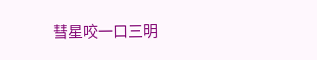彗星咬一口三明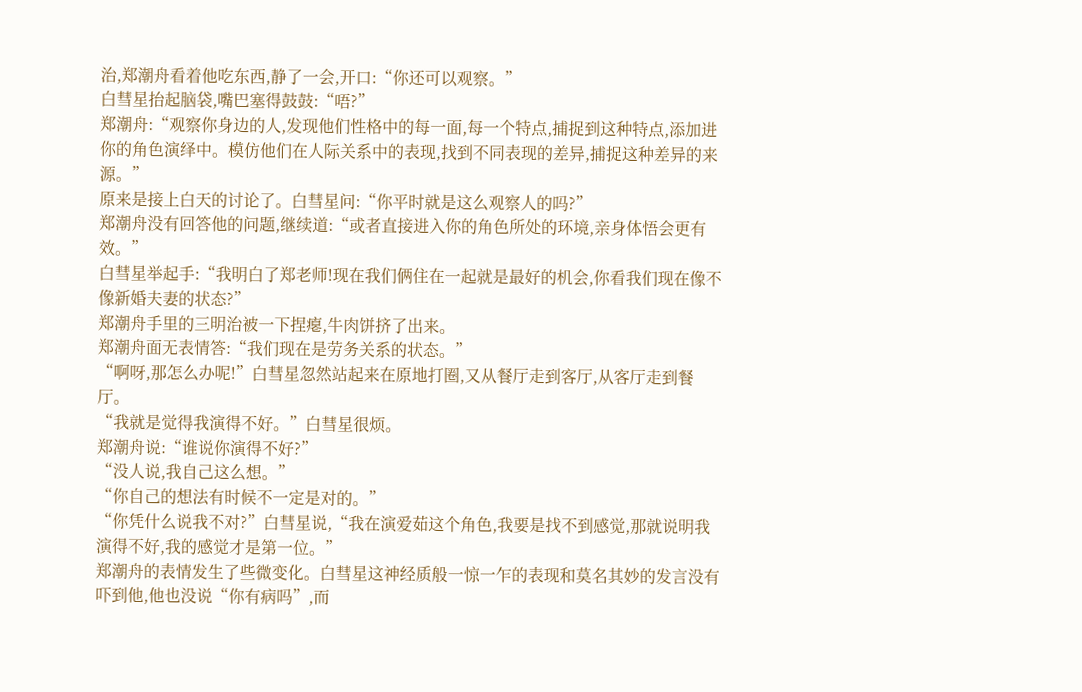治,郑潮舟看着他吃东西,静了一会,开口:“你还可以观察。”
白彗星抬起脑袋,嘴巴塞得鼓鼓:“唔?”
郑潮舟:“观察你身边的人,发现他们性格中的每一面,每一个特点,捕捉到这种特点,添加进你的角色演绎中。模仿他们在人际关系中的表现,找到不同表现的差异,捕捉这种差异的来源。”
原来是接上白天的讨论了。白彗星问:“你平时就是这么观察人的吗?”
郑潮舟没有回答他的问题,继续道:“或者直接进入你的角色所处的环境,亲身体悟会更有效。”
白彗星举起手:“我明白了郑老师!现在我们俩住在一起就是最好的机会,你看我们现在像不像新婚夫妻的状态?”
郑潮舟手里的三明治被一下捏瘪,牛肉饼挤了出来。
郑潮舟面无表情答:“我们现在是劳务关系的状态。”
“啊呀,那怎么办呢!”白彗星忽然站起来在原地打圈,又从餐厅走到客厅,从客厅走到餐厅。
“我就是觉得我演得不好。”白彗星很烦。
郑潮舟说:“谁说你演得不好?”
“没人说,我自己这么想。”
“你自己的想法有时候不一定是对的。”
“你凭什么说我不对?”白彗星说,“我在演爱茹这个角色,我要是找不到感觉,那就说明我演得不好,我的感觉才是第一位。”
郑潮舟的表情发生了些微变化。白彗星这神经质般一惊一乍的表现和莫名其妙的发言没有吓到他,他也没说“你有病吗”,而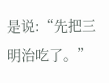是说:“先把三明治吃了。”